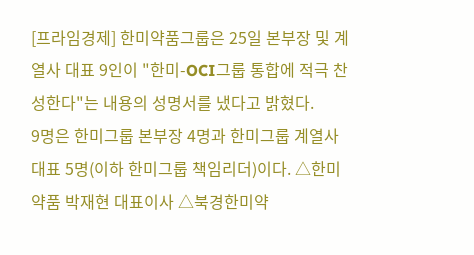[프라임경제] 한미약품그룹은 25일 본부장 및 계열사 대표 9인이 "한미-OCI그룹 통합에 적극 찬성한다"는 내용의 성명서를 냈다고 밝혔다.
9명은 한미그룹 본부장 4명과 한미그룹 계열사 대표 5명(이하 한미그룹 책임리더)이다. △한미약품 박재현 대표이사 △북경한미약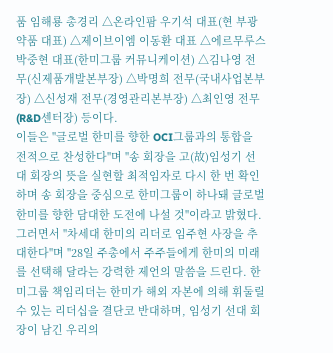품 임해룡 총경리 △온라인팜 우기석 대표(현 부광약품 대표) △제이브이엠 이동환 대표 △에르무루스 박중현 대표(한미그룹 커뮤니케이션) △김나영 전무(신제품개발본부장) △박명희 전무(국내사업본부장) △신성재 전무(경영관리본부장) △최인영 전무(R&D센터장) 등이다.
이들은 "글로벌 한미를 향한 OCI그룹과의 통합을 전적으로 찬성한다"며 "송 회장을 고(故)임성기 선대 회장의 뜻을 실현할 최적임자로 다시 한 번 확인하며 송 회장을 중심으로 한미그룹이 하나돼 글로벌 한미를 향한 담대한 도전에 나설 것"이라고 밝혔다.
그러면서 "차세대 한미의 리더로 임주현 사장을 추대한다"며 "28일 주총에서 주주들에게 한미의 미래를 선택해 달라는 강력한 제언의 말씀을 드린다. 한미그룹 책임리더는 한미가 해외 자본에 의해 휘둘릴 수 있는 리더십을 결단코 반대하며, 임성기 선대 회장이 남긴 우리의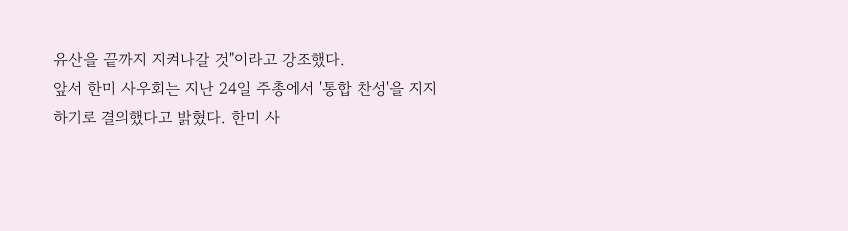유산을 끝까지 지켜나갈 것"이라고 강조했다.
앞서 한미 사우회는 지난 24일 주총에서 '통합 찬성'을 지지하기로 결의했다고 밝혔다. 한미 사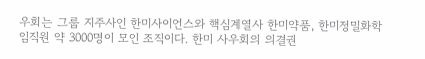우회는 그룹 지주사인 한미사이언스와 핵심계열사 한미약품, 한미정밀화학 임직원 약 3000명이 모인 조직이다. 한미 사우회의 의결권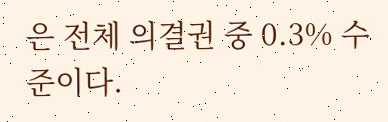은 전체 의결권 중 0.3% 수준이다.